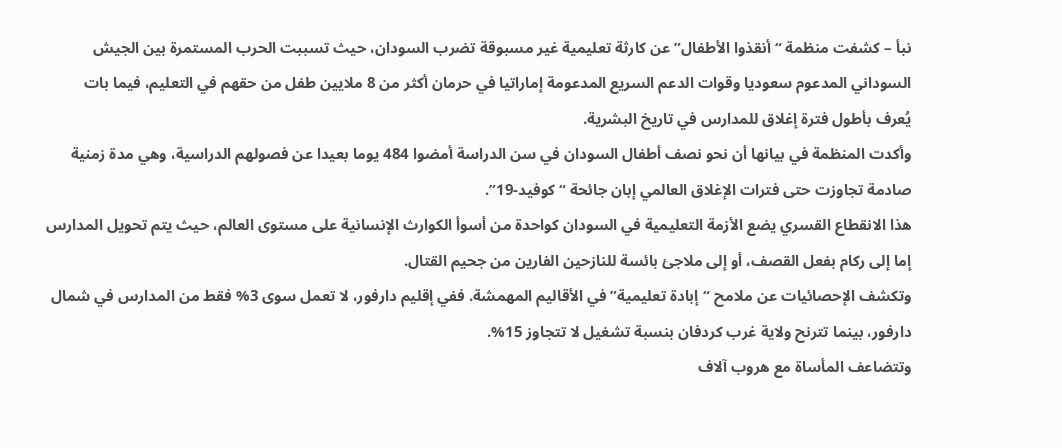نبأ – كشفت منظمة “أنقذوا الأطفال” عن كارثة تعليمية غير مسبوقة تضرب السودان، حيث تسببت الحرب المستمرة بين الجيش السوداني المدعوم سعوديا وقوات الدعم السريع المدعومة إماراتيا في حرمان أكثر من 8 ملايين طفل من حقهم في التعليم، فيما بات يُعرف بأطول فترة إغلاق للمدارس في تاريخ البشرية.
وأكدت المنظمة في بيانها أن نحو نصف أطفال السودان في سن الدراسة أمضوا 484 يوما بعيدا عن فصولهم الدراسية، وهي مدة زمنية صادمة تجاوزت حتى فترات الإغلاق العالمي إبان جائحة “كوفيد-19”.
هذا الانقطاع القسري يضع الأزمة التعليمية في السودان كواحدة من أسوأ الكوارث الإنسانية على مستوى العالم، حيث يتم تحويل المدارس إما إلى ركام بفعل القصف، أو إلى ملاجئ بائسة للنازحين الفارين من جحيم القتال.
وتكشف الإحصائيات عن ملامح “إبادة تعليمية” في الأقاليم المهمشة. ففي إقليم دارفور، لا تعمل سوى 3% فقط من المدارس في شمال دارفور، بينما تترنح ولاية غرب كردفان بنسبة تشغيل لا تتجاوز 15%.
وتتضاعف المأساة مع هروب آلاف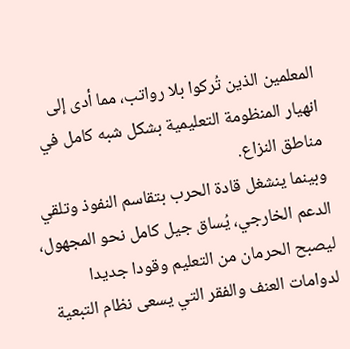المعلمين الذين تُركوا بلا رواتب، مما أدى إلى انهيار المنظومة التعليمية بشكل شبه كامل في مناطق النزاع.
وبينما ينشغل قادة الحرب بتقاسم النفوذ وتلقي الدعم الخارجي، يُساق جيل كامل نحو المجهول، ليصبح الحرمان من التعليم وقودا جديدا لدوامات العنف والفقر التي يسعى نظام التبعية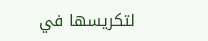لتكريسها في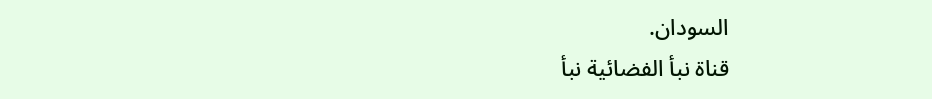السودان.
قناة نبأ الفضائية نبأ